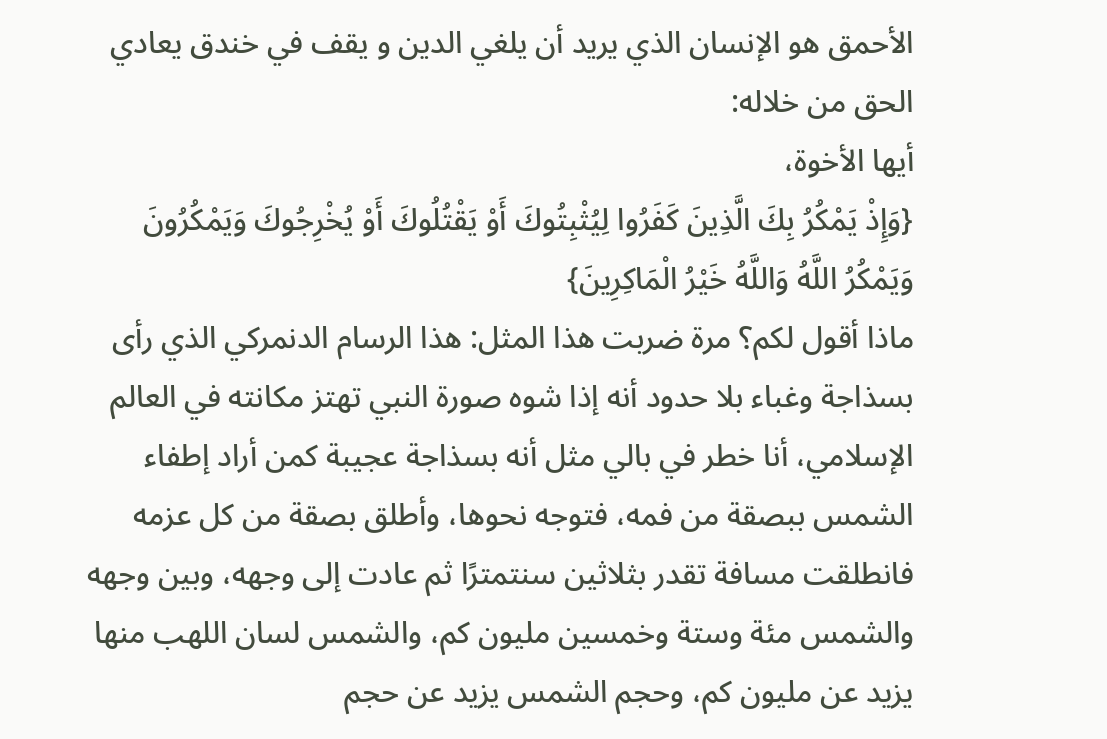الأحمق هو الإنسان الذي يريد أن يلغي الدين و يقف في خندق يعادي الحق من خلاله:
أيها الأخوة،
{وَإِذْ يَمْكُرُ بِكَ الَّذِينَ كَفَرُوا لِيُثْبِتُوكَ أَوْ يَقْتُلُوكَ أَوْ يُخْرِجُوكَ وَيَمْكُرُونَ وَيَمْكُرُ اللَّهُ وَاللَّهُ خَيْرُ الْمَاكِرِينَ}
ماذا أقول لكم؟ مرة ضربت هذا المثل: هذا الرسام الدنمركي الذي رأى بسذاجة وغباء بلا حدود أنه إذا شوه صورة النبي تهتز مكانته في العالم الإسلامي، أنا خطر في بالي مثل أنه بسذاجة عجيبة كمن أراد إطفاء الشمس ببصقة من فمه، فتوجه نحوها، وأطلق بصقة من كل عزمه فانطلقت مسافة تقدر بثلاثين سنتمترًا ثم عادت إلى وجهه، وبين وجهه والشمس مئة وستة وخمسين مليون كم، والشمس لسان اللهب منها يزيد عن مليون كم، وحجم الشمس يزيد عن حجم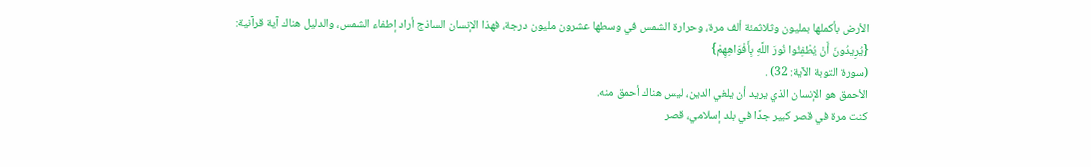الأرض بأكملها بمليون وثلاثمئة ألف مرة، وحرارة الشمس في وسطها عشرون مليون درجة، فهذا الإنسان الساذج أراد إطفاء الشمس، والدليل هناك آية قرآنية:
{يُرِيدُونَ أَنْ يُطْفِئُوا نُورَ اللَّهِ بِأَفْوَاهِهِمْ}
(سورة التوبة الآية: 32) .
الأحمق هو الإنسان الذي يريد أن يلغي الدين، ليس هناك أحمق منه.
كنت مرة في قصر كبير جدًا في بلد إسلامي، قصر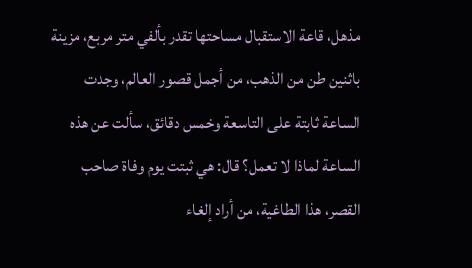مذهل، قاعة الاستقبال مساحتها تقدر بألفي متر مربع، مزينة باثنين طن من الذهب، من أجمل قصور العالم، وجدت الساعة ثابتة على التاسعة وخمس دقائق، سألت عن هذه الساعة لماذا لا تعمل؟ قال: هي ثبتت يوم وفاة صاحب القصر، هذا الطاغية، من أراد إلغاء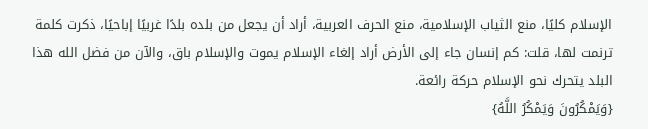الإسلام كليًا، منع الثياب الإسلامية، منع الحرف العربية، أراد أن يجعل من بلده بلدًا غربيًا إباحيًا، ذكرت كلمة ترنمت لها، قلت: كم إنسان جاء إلى الأرض أراد إلغاء الإسلام يموت والإسلام باق، والآن من فضل الله هذا البلد يتحرك نحو الإسلام حركة رائعة.
{وَيَمْكُرُونَ وَيَمْكُرُ اللَّهُ}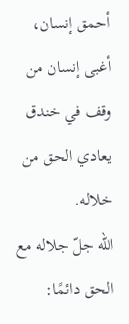أحمق إنسان، أغبى إنسان من وقف في خندق يعادي الحق من خلاله.
الله جلّ جلاله مع الحق دائمًا: